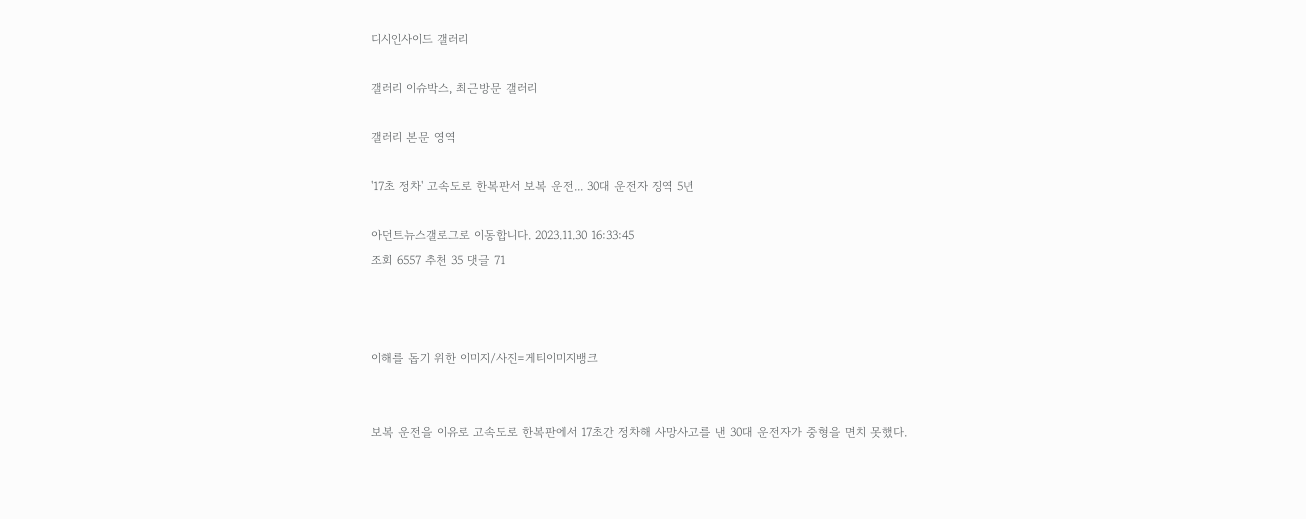디시인사이드 갤러리

갤러리 이슈박스, 최근방문 갤러리

갤러리 본문 영역

'17초 정차' 고속도로 한복판서 보복 운전... 30대 운전자 징역 5년

아던트뉴스갤로그로 이동합니다. 2023.11.30 16:33:45
조회 6557 추천 35 댓글 71



이해를 돕기 위한 이미지/사진=게티이미지뱅크


보복 운전을 이유로 고속도로 한복판에서 17초간 정차해 사망사고를 낸 30대 운전자가 중형을 면치 못했다.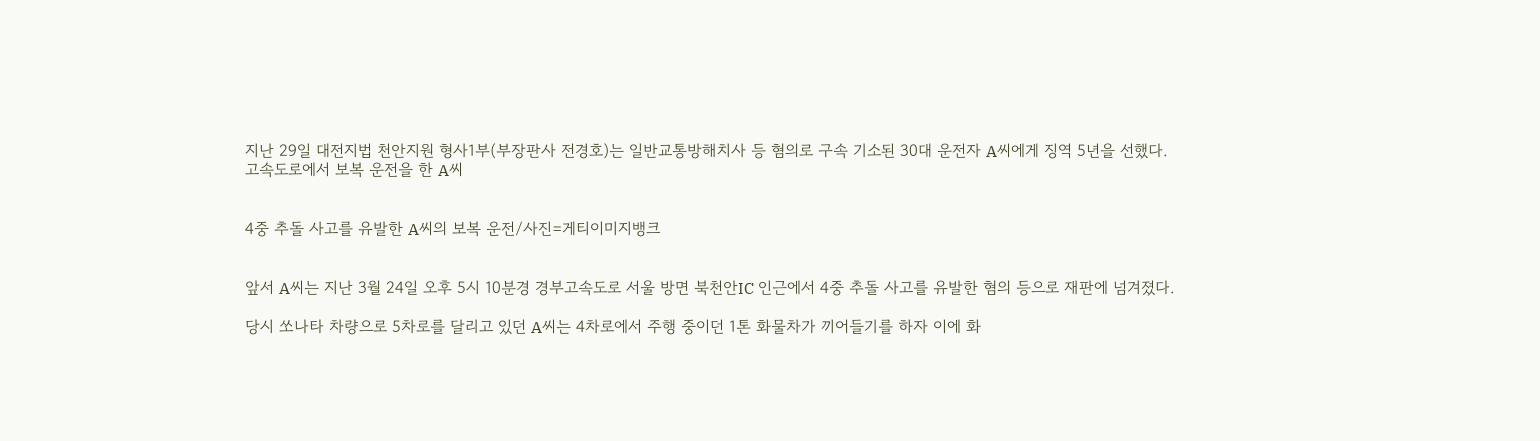지난 29일 대전지법 천안지원 형사1부(부장판사 전경호)는 일반교통방해치사 등 혐의로 구속 기소된 30대 운전자 A씨에게 징역 5년을 선했다.
고속도로에서 보복 운전을 한 A씨


4중 추돌 사고를 유발한 A씨의 보복 운전/사진=게티이미지뱅크


앞서 A씨는 지난 3월 24일 오후 5시 10분경 경부고속도로 서울 방면 북천안IC 인근에서 4중 추돌 사고를 유발한 혐의 등으로 재판에 넘겨졌다.

당시 쏘나타 차량으로 5차로를 달리고 있던 A씨는 4차로에서 주행 중이던 1톤 화물차가 끼어들기를 하자 이에 화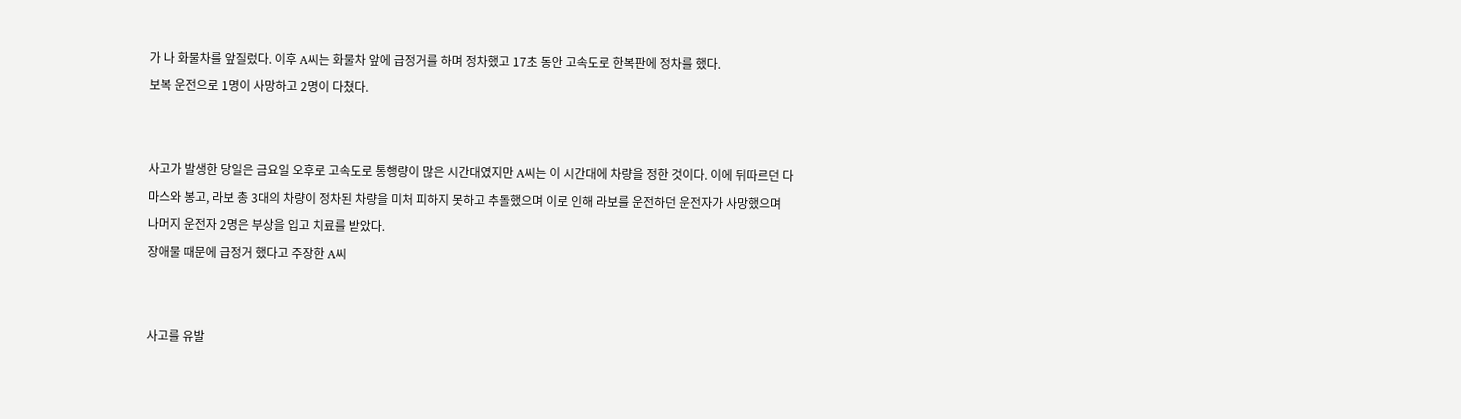가 나 화물차를 앞질렀다. 이후 A씨는 화물차 앞에 급정거를 하며 정차했고 17초 동안 고속도로 한복판에 정차를 했다.
보복 운전으로 1명이 사망하고 2명이 다쳤다.


사고가 발생한 당일은 금요일 오후로 고속도로 통행량이 많은 시간대였지만 A씨는 이 시간대에 차량을 정한 것이다. 이에 뒤따르던 다마스와 봉고, 라보 총 3대의 차량이 정차된 차량을 미처 피하지 못하고 추돌했으며 이로 인해 라보를 운전하던 운전자가 사망했으며 나머지 운전자 2명은 부상을 입고 치료를 받았다.
장애물 때문에 급정거 했다고 주장한 A씨


사고를 유발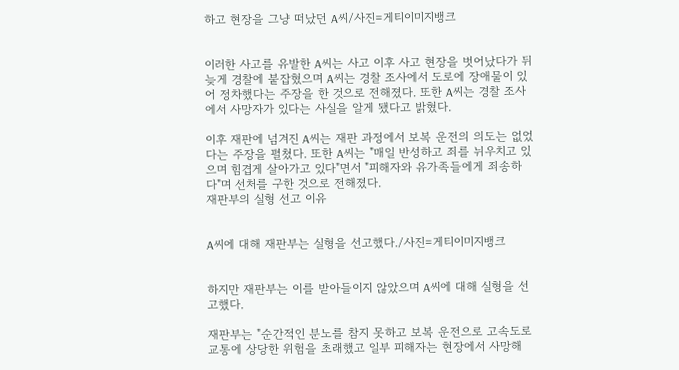하고 현장을 그냥 떠났던 A씨/사진=게티이미지뱅크


이러한 사고를 유발한 A씨는 사고 이후 사고 현장을 벗어났다가 뒤늦게 경찰에 붙잡혔으며 A씨는 경찰 조사에서 도로에 장애물이 있어 정차했다는 주장을 한 것으로 전해졌다. 또한 A씨는 경찰 조사에서 사망자가 있다는 사실을 알게 됐다고 밝혔다.

이후 재판에 넘겨진 A씨는 재판 과정에서 보복 운전의 의도는 없었다는 주장을 펼쳤다. 또한 A씨는 "매일 반성하고 죄를 뉘우치고 있으며 힘겹게 살아가고 있다"면서 "피해자와 유가족들에게 죄송하다"며 선처를 구한 것으로 전해졌다.
재판부의 실형 선고 이유


A씨에 대해 재판부는 실형을 선고했다./사진=게티이미지뱅크


하지만 재판부는 이를 받아들이지 않았으며 A씨에 대해 실형을 선고했다.

재판부는 "순간적인 분노를 참지 못하고 보복 운전으로 고속도로 교통에 상당한 위험을 초래했고 일부 피해자는 현장에서 사망해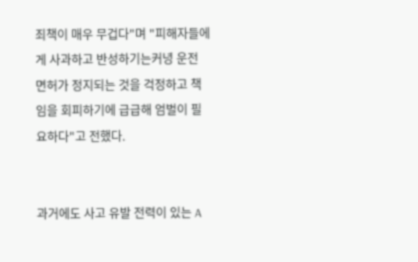죄책이 매우 무겁다"며 "피해자들에게 사과하고 반성하기는커녕 운전 면허가 정지되는 것을 걱정하고 책임을 회피하기에 급급해 엄벌이 필요하다"고 전했다.


과거에도 사고 유발 전력이 있는 A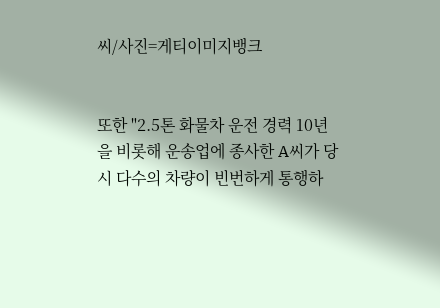씨/사진=게티이미지뱅크


또한 "2.5톤 화물차 운전 경력 10년을 비롯해 운송업에 종사한 A씨가 당시 다수의 차량이 빈번하게 통행하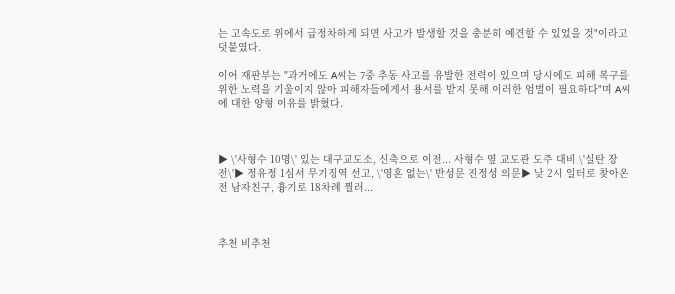는 고속도로 위에서 급정차하게 되면 사고가 발생할 것을 충분히 예견할 수 있었을 것"이라고 덧붙였다.

이어 재판부는 "과거에도 A씨는 7중 추동 사고를 유발한 전력이 있으며 당시에도 피해 복구를 위한 노력을 기울이지 않아 피해자들에게서 용서를 받지 못해 이러한 엄벌이 필요하다"며 A씨에 대한 양형 이유를 밝혔다.



▶ \'사형수 10명\' 있는 대구교도소, 신축으로 이전... 사형수 옆 교도관 도주 대비 \'실탄 장전\'▶ 정유정 1심서 무기징역 선고, \'영혼 없는\' 반성문 진정성 의문▶ 낮 2시 일터로 찾아온 전 남자친구, 흉기로 18차례 찔러...



추천 비추천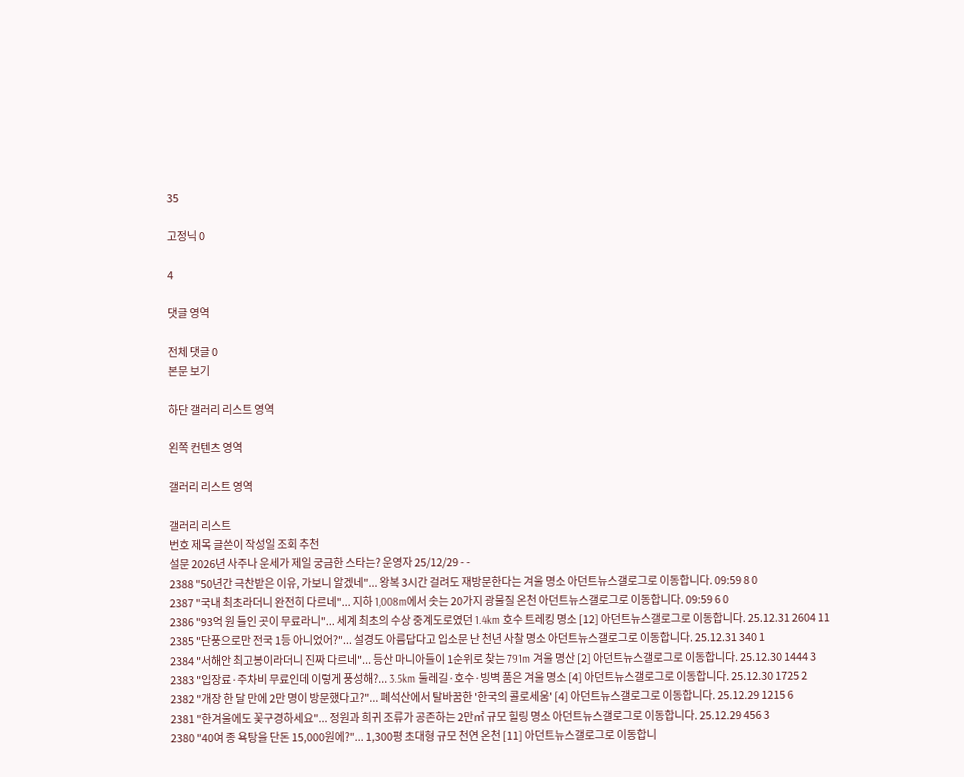35

고정닉 0

4

댓글 영역

전체 댓글 0
본문 보기

하단 갤러리 리스트 영역

왼쪽 컨텐츠 영역

갤러리 리스트 영역

갤러리 리스트
번호 제목 글쓴이 작성일 조회 추천
설문 2026년 사주나 운세가 제일 궁금한 스타는? 운영자 25/12/29 - -
2388 "50년간 극찬받은 이유, 가보니 알겠네"... 왕복 3시간 걸려도 재방문한다는 겨울 명소 아던트뉴스갤로그로 이동합니다. 09:59 8 0
2387 "국내 최초라더니 완전히 다르네"... 지하 1,008m에서 솟는 20가지 광물질 온천 아던트뉴스갤로그로 이동합니다. 09:59 6 0
2386 "93억 원 들인 곳이 무료라니"... 세계 최초의 수상 중계도로였던 1.4km 호수 트레킹 명소 [12] 아던트뉴스갤로그로 이동합니다. 25.12.31 2604 11
2385 "단풍으로만 전국 1등 아니었어?"... 설경도 아름답다고 입소문 난 천년 사찰 명소 아던트뉴스갤로그로 이동합니다. 25.12.31 340 1
2384 "서해안 최고봉이라더니 진짜 다르네"... 등산 마니아들이 1순위로 찾는 791m 겨울 명산 [2] 아던트뉴스갤로그로 이동합니다. 25.12.30 1444 3
2383 "입장료·주차비 무료인데 이렇게 풍성해?... 3.5km 둘레길·호수·빙벽 품은 겨울 명소 [4] 아던트뉴스갤로그로 이동합니다. 25.12.30 1725 2
2382 "개장 한 달 만에 2만 명이 방문했다고?"... 폐석산에서 탈바꿈한 '한국의 콜로세움' [4] 아던트뉴스갤로그로 이동합니다. 25.12.29 1215 6
2381 "한겨울에도 꽃구경하세요"... 정원과 희귀 조류가 공존하는 2만㎡ 규모 힐링 명소 아던트뉴스갤로그로 이동합니다. 25.12.29 456 3
2380 "40여 종 욕탕을 단돈 15,000원에?"... 1,300평 초대형 규모 천연 온천 [11] 아던트뉴스갤로그로 이동합니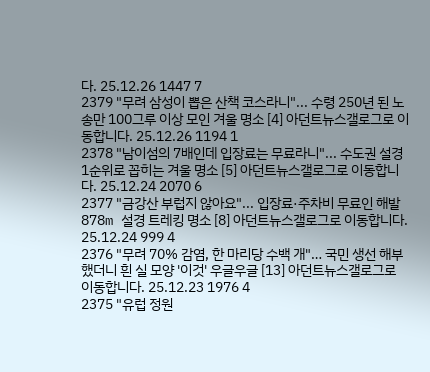다. 25.12.26 1447 7
2379 "무려 삼성이 뽑은 산책 코스라니"... 수령 250년 된 노송만 100그루 이상 모인 겨울 명소 [4] 아던트뉴스갤로그로 이동합니다. 25.12.26 1194 1
2378 "남이섬의 7배인데 입장료는 무료라니"... 수도권 설경 1순위로 꼽히는 겨울 명소 [5] 아던트뉴스갤로그로 이동합니다. 25.12.24 2070 6
2377 "금강산 부럽지 않아요"... 입장료·주차비 무료인 해발 878m 설경 트레킹 명소 [8] 아던트뉴스갤로그로 이동합니다. 25.12.24 999 4
2376 "무려 70% 감염, 한 마리당 수백 개"… 국민 생선 해부했더니 흰 실 모양 '이것' 우글우글 [13] 아던트뉴스갤로그로 이동합니다. 25.12.23 1976 4
2375 "유럽 정원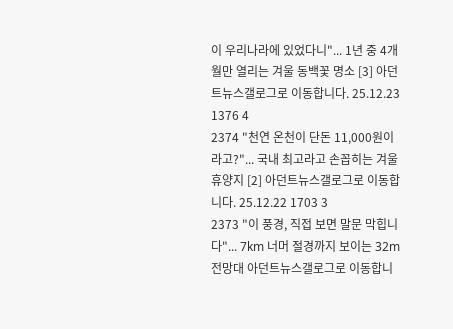이 우리나라에 있었다니"... 1년 중 4개월만 열리는 겨울 동백꽃 명소 [3] 아던트뉴스갤로그로 이동합니다. 25.12.23 1376 4
2374 "천연 온천이 단돈 11,000원이라고?"... 국내 최고라고 손꼽히는 겨울 휴양지 [2] 아던트뉴스갤로그로 이동합니다. 25.12.22 1703 3
2373 "이 풍경, 직접 보면 말문 막힙니다"... 7km 너머 절경까지 보이는 32m 전망대 아던트뉴스갤로그로 이동합니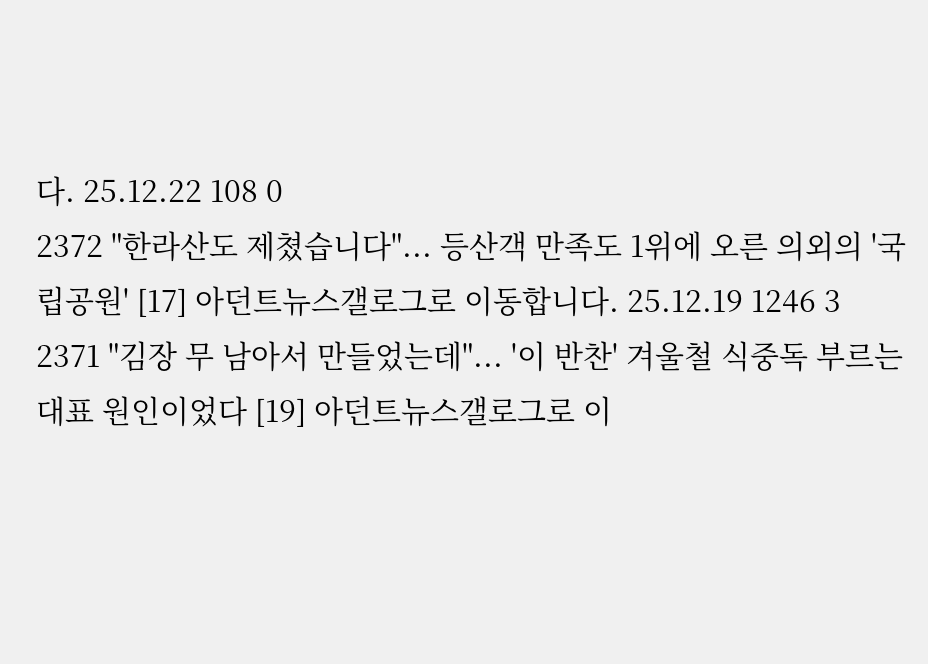다. 25.12.22 108 0
2372 "한라산도 제쳤습니다"... 등산객 만족도 1위에 오른 의외의 '국립공원' [17] 아던트뉴스갤로그로 이동합니다. 25.12.19 1246 3
2371 "김장 무 남아서 만들었는데"... '이 반찬' 겨울철 식중독 부르는 대표 원인이었다 [19] 아던트뉴스갤로그로 이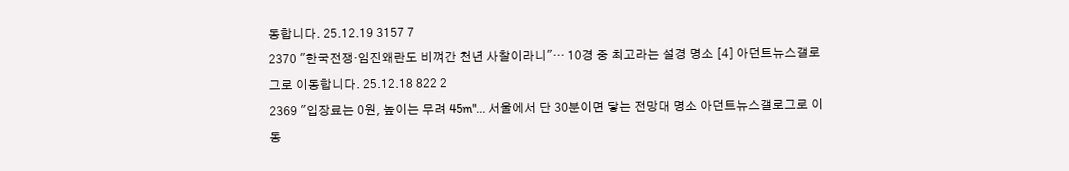동합니다. 25.12.19 3157 7
2370 "한국전쟁·임진왜란도 비껴간 천년 사찰이라니"… 10경 중 최고라는 설경 명소 [4] 아던트뉴스갤로그로 이동합니다. 25.12.18 822 2
2369 "입장료는 0원, 높이는 무려 45m"... 서울에서 단 30분이면 닿는 전망대 명소 아던트뉴스갤로그로 이동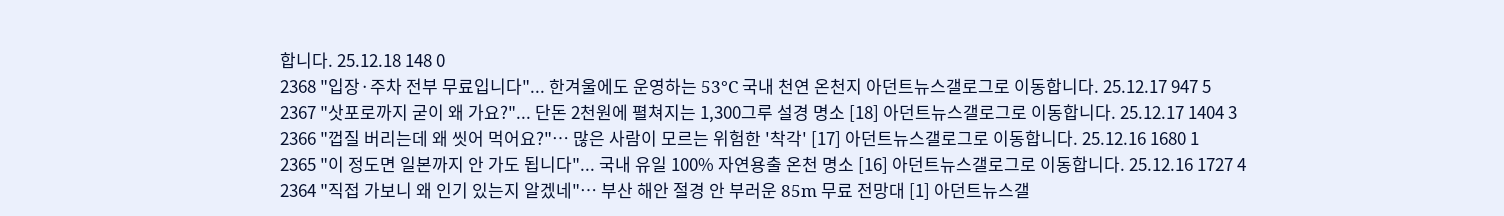합니다. 25.12.18 148 0
2368 "입장·주차 전부 무료입니다"... 한겨울에도 운영하는 53°C 국내 천연 온천지 아던트뉴스갤로그로 이동합니다. 25.12.17 947 5
2367 "삿포로까지 굳이 왜 가요?"... 단돈 2천원에 펼쳐지는 1,300그루 설경 명소 [18] 아던트뉴스갤로그로 이동합니다. 25.12.17 1404 3
2366 "껍질 버리는데 왜 씻어 먹어요?"… 많은 사람이 모르는 위험한 '착각' [17] 아던트뉴스갤로그로 이동합니다. 25.12.16 1680 1
2365 "이 정도면 일본까지 안 가도 됩니다"... 국내 유일 100% 자연용출 온천 명소 [16] 아던트뉴스갤로그로 이동합니다. 25.12.16 1727 4
2364 "직접 가보니 왜 인기 있는지 알겠네"… 부산 해안 절경 안 부러운 85m 무료 전망대 [1] 아던트뉴스갤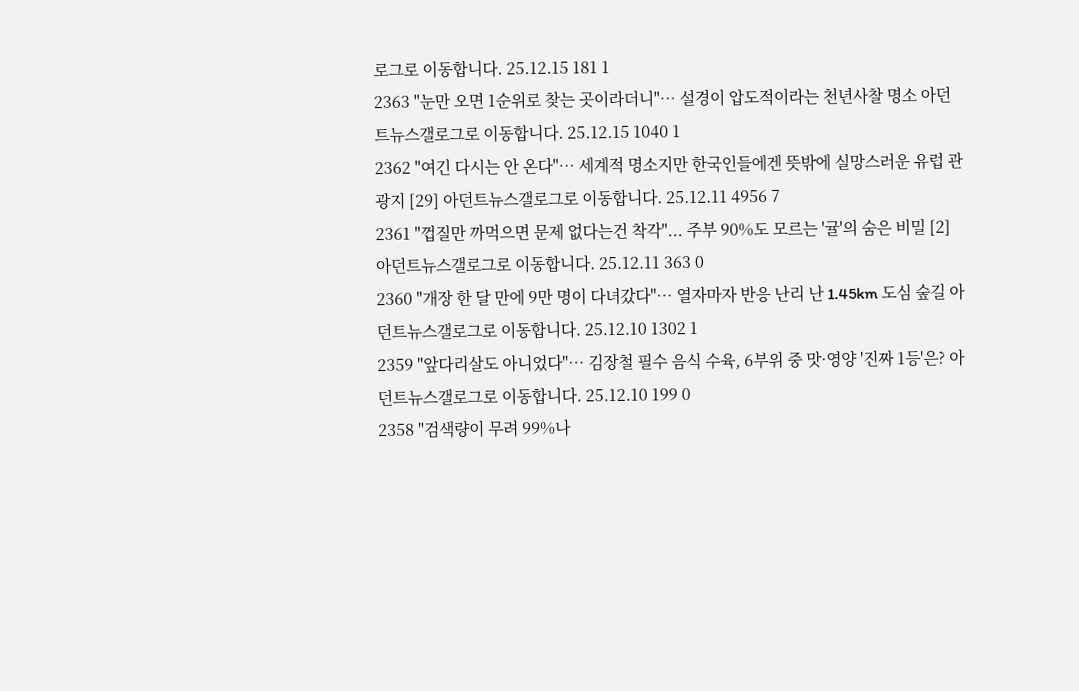로그로 이동합니다. 25.12.15 181 1
2363 "눈만 오면 1순위로 찾는 곳이라더니"… 설경이 압도적이라는 천년사찰 명소 아던트뉴스갤로그로 이동합니다. 25.12.15 1040 1
2362 "여긴 다시는 안 온다"… 세계적 명소지만 한국인들에겐 뜻밖에 실망스러운 유럽 관광지 [29] 아던트뉴스갤로그로 이동합니다. 25.12.11 4956 7
2361 "껍질만 까먹으면 문제 없다는건 착각"... 주부 90%도 모르는 '귤'의 숨은 비밀 [2] 아던트뉴스갤로그로 이동합니다. 25.12.11 363 0
2360 "개장 한 달 만에 9만 명이 다녀갔다"… 열자마자 반응 난리 난 1.45km 도심 숲길 아던트뉴스갤로그로 이동합니다. 25.12.10 1302 1
2359 "앞다리살도 아니었다"… 김장철 필수 음식 수육, 6부위 중 맛·영양 '진짜 1등'은? 아던트뉴스갤로그로 이동합니다. 25.12.10 199 0
2358 "검색량이 무려 99%나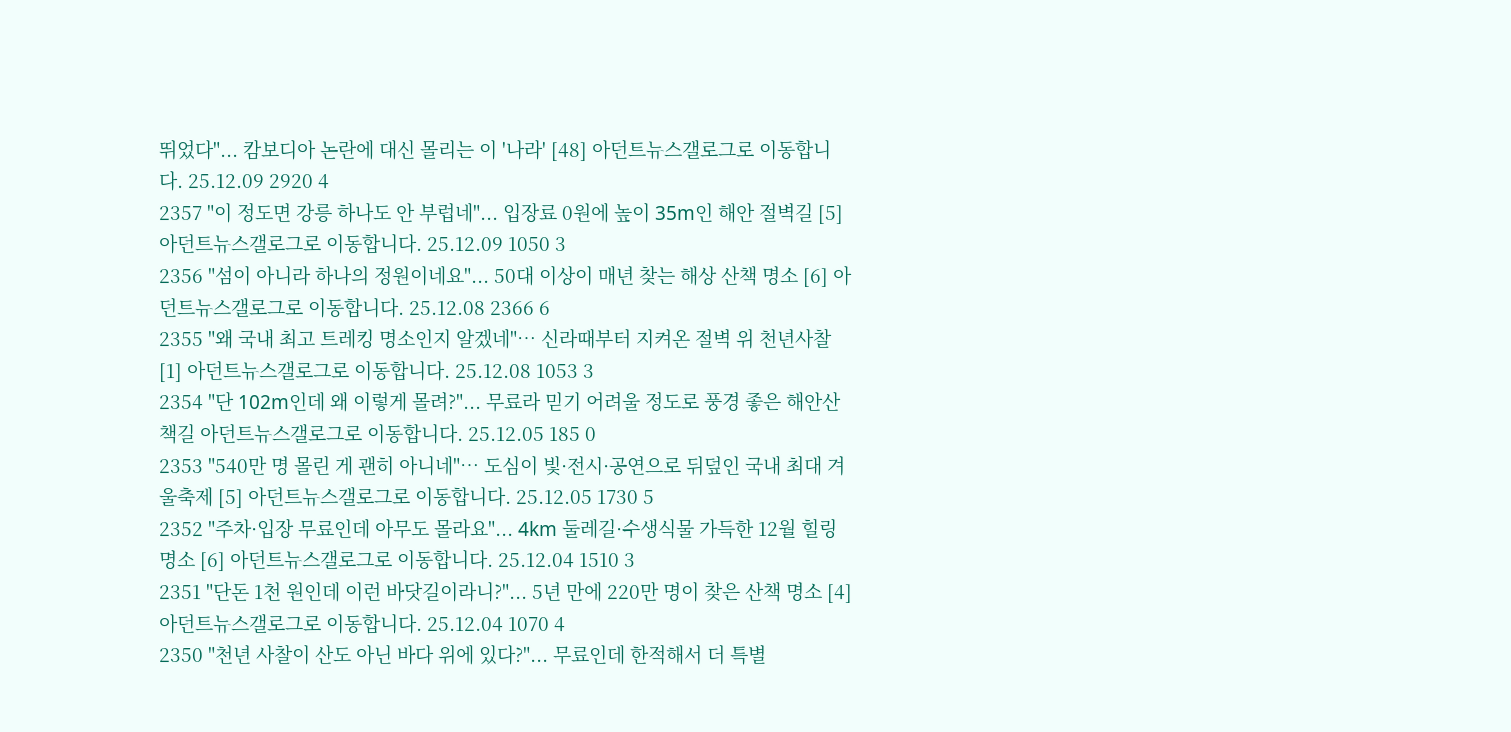뛰었다"... 캄보디아 논란에 대신 몰리는 이 '나라' [48] 아던트뉴스갤로그로 이동합니다. 25.12.09 2920 4
2357 "이 정도면 강릉 하나도 안 부럽네"... 입장료 0원에 높이 35m인 해안 절벽길 [5] 아던트뉴스갤로그로 이동합니다. 25.12.09 1050 3
2356 "섬이 아니라 하나의 정원이네요"... 50대 이상이 매년 찾는 해상 산책 명소 [6] 아던트뉴스갤로그로 이동합니다. 25.12.08 2366 6
2355 "왜 국내 최고 트레킹 명소인지 알겠네"… 신라때부터 지켜온 절벽 위 천년사찰 [1] 아던트뉴스갤로그로 이동합니다. 25.12.08 1053 3
2354 "단 102m인데 왜 이렇게 몰려?"... 무료라 믿기 어려울 정도로 풍경 좋은 해안산책길 아던트뉴스갤로그로 이동합니다. 25.12.05 185 0
2353 "540만 명 몰린 게 괜히 아니네"… 도심이 빛·전시·공연으로 뒤덮인 국내 최대 겨울축제 [5] 아던트뉴스갤로그로 이동합니다. 25.12.05 1730 5
2352 "주차·입장 무료인데 아무도 몰라요"... 4km 둘레길·수생식물 가득한 12월 힐링 명소 [6] 아던트뉴스갤로그로 이동합니다. 25.12.04 1510 3
2351 "단돈 1천 원인데 이런 바닷길이라니?"... 5년 만에 220만 명이 찾은 산책 명소 [4] 아던트뉴스갤로그로 이동합니다. 25.12.04 1070 4
2350 "천년 사찰이 산도 아닌 바다 위에 있다?"... 무료인데 한적해서 더 특별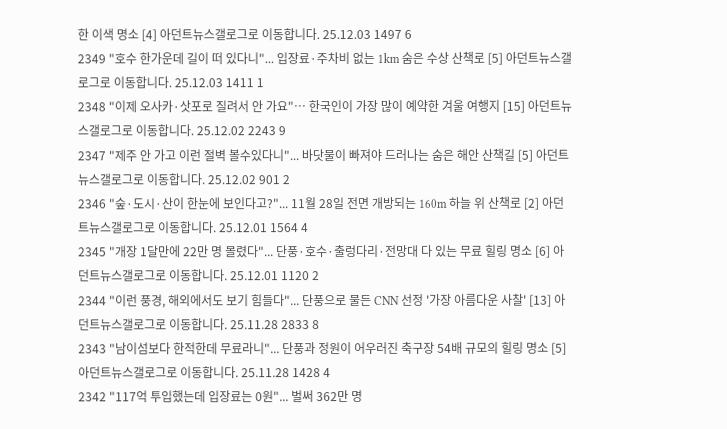한 이색 명소 [4] 아던트뉴스갤로그로 이동합니다. 25.12.03 1497 6
2349 "호수 한가운데 길이 떠 있다니"... 입장료·주차비 없는 1km 숨은 수상 산책로 [5] 아던트뉴스갤로그로 이동합니다. 25.12.03 1411 1
2348 "이제 오사카·삿포로 질려서 안 가요"… 한국인이 가장 많이 예약한 겨울 여행지 [15] 아던트뉴스갤로그로 이동합니다. 25.12.02 2243 9
2347 "제주 안 가고 이런 절벽 볼수있다니"... 바닷물이 빠져야 드러나는 숨은 해안 산책길 [5] 아던트뉴스갤로그로 이동합니다. 25.12.02 901 2
2346 "숲·도시·산이 한눈에 보인다고?"... 11월 28일 전면 개방되는 160m 하늘 위 산책로 [2] 아던트뉴스갤로그로 이동합니다. 25.12.01 1564 4
2345 "개장 1달만에 22만 명 몰렸다"... 단풍·호수·출렁다리·전망대 다 있는 무료 힐링 명소 [6] 아던트뉴스갤로그로 이동합니다. 25.12.01 1120 2
2344 "이런 풍경, 해외에서도 보기 힘들다"... 단풍으로 물든 CNN 선정 '가장 아름다운 사찰' [13] 아던트뉴스갤로그로 이동합니다. 25.11.28 2833 8
2343 "남이섬보다 한적한데 무료라니"... 단풍과 정원이 어우러진 축구장 54배 규모의 힐링 명소 [5] 아던트뉴스갤로그로 이동합니다. 25.11.28 1428 4
2342 "117억 투입했는데 입장료는 0원"... 벌써 362만 명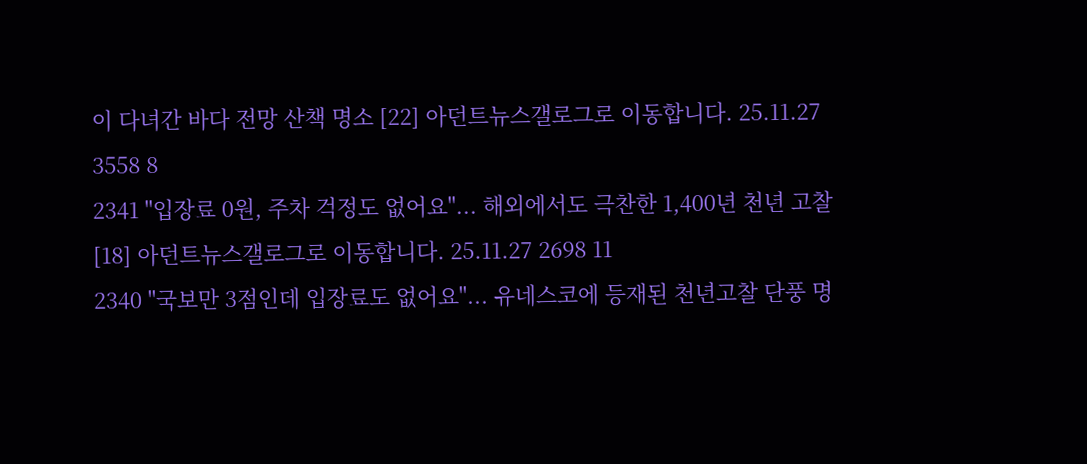이 다녀간 바다 전망 산책 명소 [22] 아던트뉴스갤로그로 이동합니다. 25.11.27 3558 8
2341 "입장료 0원, 주차 걱정도 없어요"... 해외에서도 극찬한 1,400년 천년 고찰 [18] 아던트뉴스갤로그로 이동합니다. 25.11.27 2698 11
2340 "국보만 3점인데 입장료도 없어요"... 유네스코에 등재된 천년고찰 단풍 명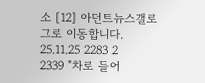소 [12] 아던트뉴스갤로그로 이동합니다. 25.11.25 2283 2
2339 "차로 들어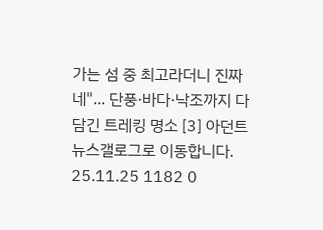가는 섬 중 최고라더니 진짜네"... 단풍·바다·낙조까지 다 담긴 트레킹 명소 [3] 아던트뉴스갤로그로 이동합니다. 25.11.25 1182 0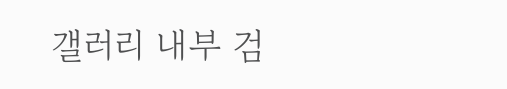갤러리 내부 검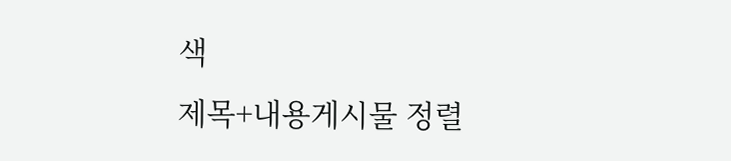색
제목+내용게시물 정렬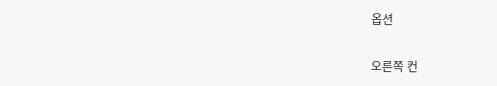옵션

오른쪽 컨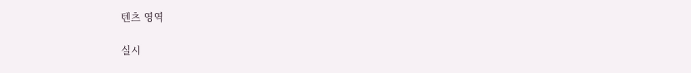텐츠 영역

실시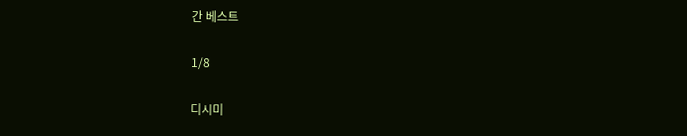간 베스트

1/8

디시미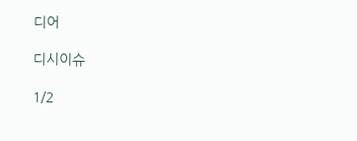디어

디시이슈

1/2